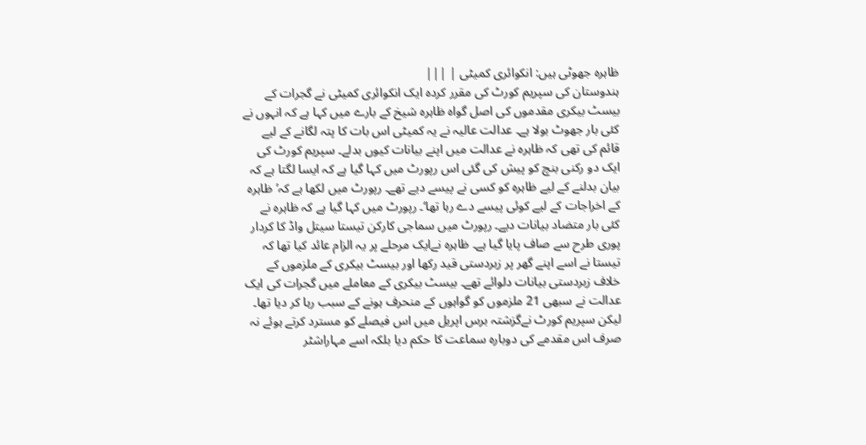ظاہرہ جھوٹی ہیں: انکوائری کمیٹی | |||
ہندوستان کی سپریم کورٹ کی مقرر کردہ ایک انکوائری کمیٹی نے گجرات کے بیسٹ بیکری مقدموں کی اصل گواہ ظاہرہ شیخ کے بارے میں کہا ہے کہ انہوں نے کئی بار جھوٹ بولا ہے۔ عدالت عالیہ نے یہ کمیٹی اس بات کا پتہ لگانے کے لیے قائم کی تھی کہ ظاہرہ نے عدالت میں اپنے بیانات کیوں بدلے۔ سپریم کورٹ کی ایک دو رکنی بنچ کو پیش کی گئی اس رپورٹ میں کہا گیا ہے کہ ایسا لگتا ہے کہ بیان بدلنے کے لیے ظاہرہ کو کسی نے پیسے دیے تھے۔ رپورٹ میں لکھا ہے کہ’ظاہرہ کے اخراجات کے لیے کوئی پیسے دے رہا تھا‘۔ رپورٹ میں کہا گیا ہے کہ ظاہرہ نے کئی بار متضاد بیانات دیے۔ رپورٹ میں سماجی کارکن تیستا سیتل واڈ کا کردار پوری طرح سے صاف پایا گیا ہے۔ ظاہرہ نےایک مرحلے پر یہ الزام عائد کیا تھا کہ تیستا نے اسے اپنے گھر پر زبردستی قید رکھا اور بیسٹ بیکری کے ملزموں کے خلاف زبردستی بیانات دلوائے تھے۔ بیسٹ بیکری کے معاملے میں گجرات کی ایک عدالت نے سبھی 21 ملزموں کو گواہوں کے منحرف ہونے کے سبب رہا کر دیا تھا۔ لیکن سپریم کورٹ نےگزشتہ برس اپریل میں اس فیصلے کو مسترد کرتے ہوئے نہ صرف اس مقدمے کی دوبارہ سماعت کا حکم دیا بلکہ اسے مہاراشٹر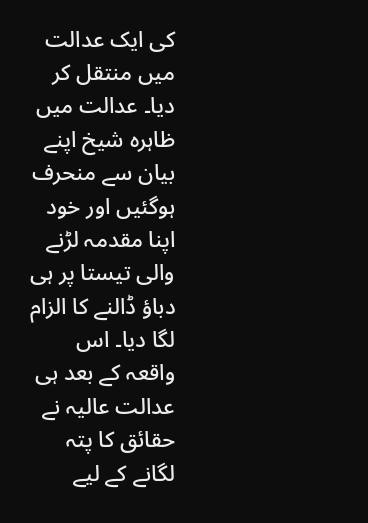کی ایک عدالت میں منتقل کر دیا۔ عدالت میں ظاہرہ شیخ اپنے بیان سے منحرف ہوگئیں اور خود اپنا مقدمہ لڑنے والی تیستا پر ہی دباؤ ڈالنے کا الزام لگا دیا۔ اس واقعہ کے بعد ہی عدالت عالیہ نے حقائق کا پتہ لگانے کے لیے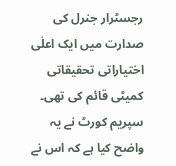رجسٹرار جنرل کی صدارت میں ایک اعلٰی اختیاراتی تحقیقاتی کمیٹی قائم کی تھی۔ سپریم کورٹ نے یہ واضح کیا ہے کہ اس نے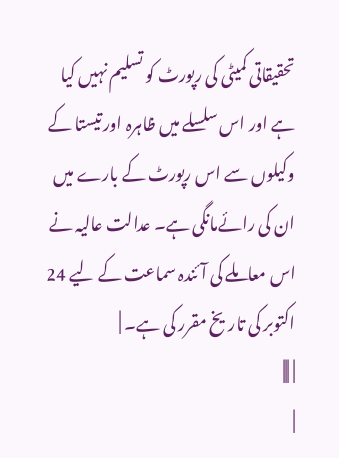تحقیقاتی کمیٹی کی رپورٹ کو تسلیم نہیں کیا ہے اور اس سلسلے میں ظاہرہ اور تیستا کے وکیلوں سے اس رپورٹ کے بارے میں ان کی رائےمانگی ہے۔ عدالت عالیہ نے اس معاملے کی آئندہ سماعت کے لیے 24 اکتوبر کی تاریخ مقرر کی ہے۔ |
| |||
|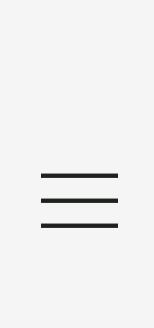|||